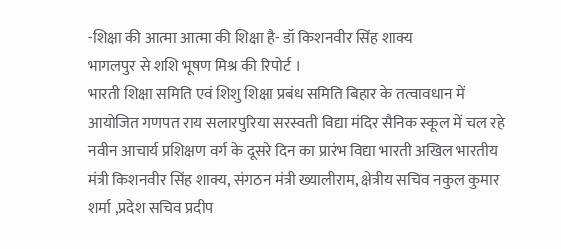-शिक्षा की आत्मा आत्मा की शिक्षा है- डॉ किशनवीर सिंह शाक्य
भागलपुर से शशि भूषण मिश्र की रिपोर्ट ।
भारती शिक्षा समिति एवं शिशु शिक्षा प्रबंध समिति बिहार के तत्वावधान में आयोजित गणपत राय सलारपुरिया सरस्वती विद्या मंदिर सैनिक स्कूल में चल रहे नवीन आचार्य प्रशिक्षण वर्ग के दूसरे दिन का प्रारंभ विद्या भारती अखिल भारतीय मंत्री किशनवीर सिंह शाक्य, संगठन मंत्री ख्यालीराम, क्षेत्रीय सचिव नकुल कुमार शर्मा ,प्रदेश सचिव प्रदीप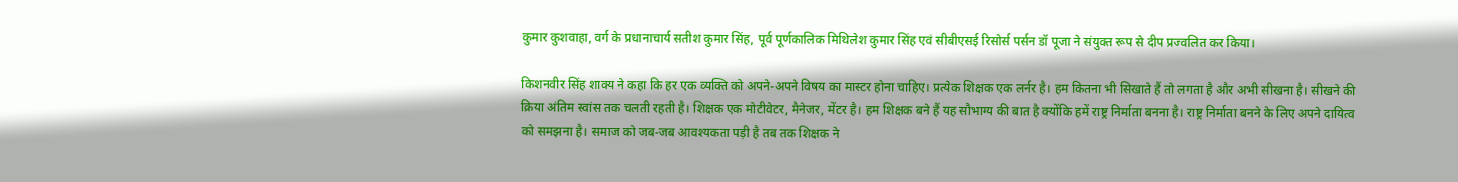कुमार कुशवाहा, वर्ग के प्रधानाचार्य सतीश कुमार सिंह, पूर्व पूर्णकालिक मिथिलेश कुमार सिंह एवं सीबीएसई रिसोर्स पर्सन डॉ पूजा ने संयुक्त रूप से दीप प्रज्वलित कर किया।

किशनवीर सिंह शाक्य ने कहा कि हर एक व्यक्ति को अपने-अपने विषय का मास्टर होना चाहिए। प्रत्येक शिक्षक एक लर्नर है। हम कितना भी सिखाते हैं तो लगता है और अभी सीखना है। सीखने की क्रिया अंतिम स्वांस तक चलती रहती है। शिक्षक एक मोटीवेटर, मैनेजर, मेंटर है। हम शिक्षक बने हैं यह सौभाग्य की बात है क्योंकि हमें राष्ट्र निर्माता बनना है। राष्ट्र निर्माता बनने के लिए अपने दायित्व को समझना है। समाज को जब-जब आवश्यकता पड़ी है तब तक शिक्षक ने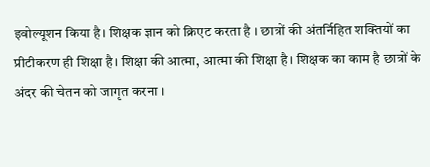इवोल्यूशन किया है। शिक्षक ज्ञान को क्रिएट करता है । छात्रों की अंतर्निहित शक्तियों का प्रीटीकरण ही शिक्षा है। शिक्षा की आत्मा, आत्मा की शिक्षा है। शिक्षक का काम है छात्रों के अंदर की चेतन को जागृत करना ।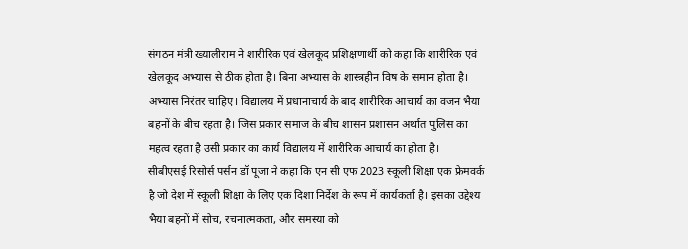संगठन मंत्री ख्यालीराम ने शारीरिक एवं खेलकूद प्रशिक्षणार्थी को कहा कि शारीरिक एवं खेलकूद अभ्यास से ठीक होता है। बिना अभ्यास के शास्त्रहीन विष के समान होता है। अभ्यास निरंतर चाहिए। विद्यालय में प्रधानाचार्य के बाद शारीरिक आचार्य का वजन भैया बहनों के बीच रहता है। जिस प्रकार समाज के बीच शासन प्रशासन अर्थात पुलिस का महत्व रहता है उसी प्रकार का कार्य विद्यालय में शारीरिक आचार्य का होता है।
सीबीएसई रिसोर्स पर्सन डॉ पूजा ने कहा कि एन सी एफ 2023 स्कूली शिक्षा एक फ्रेमवर्क है जो देश में स्कूली शिक्षा के लिए एक दिशा निर्देश के रूप में कार्यकर्ता है। इसका उद्देश्य भैया बहनों में सोच, रचनात्मकता, और समस्या को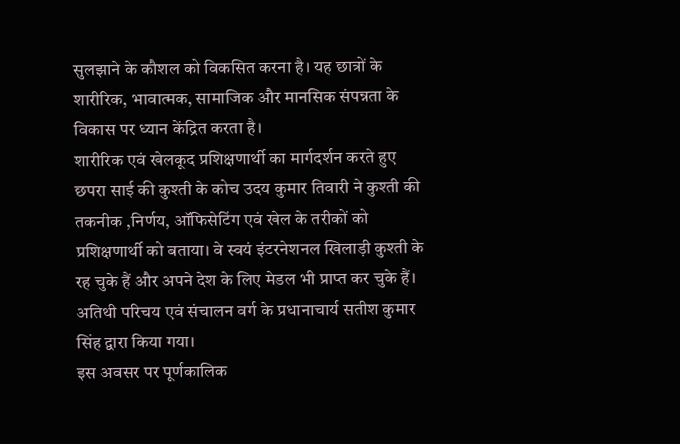सुलझाने के कौशल को विकसित करना है। यह छात्रों के शारीरिक, भावात्मक, सामाजिक और मानसिक संपन्नता के विकास पर ध्यान केंद्रित करता है।
शारीरिक एवं खेलकूद प्रशिक्षणार्थी का मार्गदर्शन करते हुए छपरा साई की कुश्ती के कोच उदय कुमार तिवारी ने कुश्ती की तकनीक ,निर्णय, ऑफिसेटिंग एवं खेल के तरीकों को प्रशिक्षणार्थी को बताया। वे स्वयं इंटरनेशनल खिलाड़ी कुश्ती के रह चुके हैं और अपने देश के लिए मेडल भी प्राप्त कर चुके हैं।
अतिथी परिचय एवं संचालन वर्ग के प्रधानाचार्य सतीश कुमार सिंह द्वारा किया गया।
इस अवसर पर पूर्णकालिक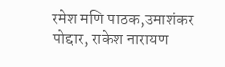रमेश मणि पाठक,उमाशंकर पोद्दार, राकेश नारायण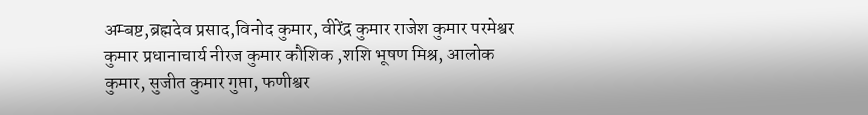अम्बष्ट,ब्रह्मदेव प्रसाद,विनोद कुमार, वीरेंद्र कुमार राजेश कुमार परमेश्वर कुमार प्रधानाचार्य नीरज कुमार कौशिक ,शशि भूषण मिश्र, आलोक कुमार, सुजीत कुमार गुप्ता, फणीश्वर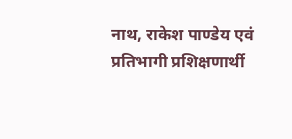नाथ, राकेश पाण्डेय एवं प्रतिभागी प्रशिक्षणार्थी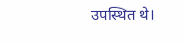उपस्थित थे।